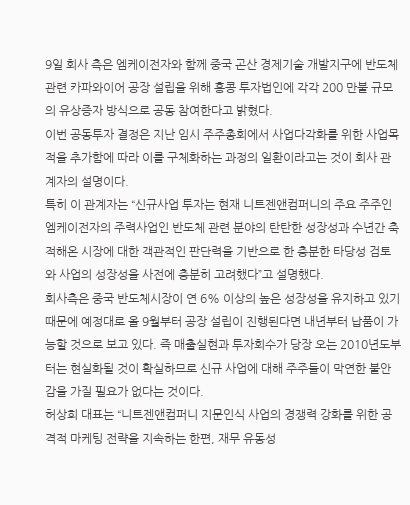9일 회사 측은 엠케이전자와 함께 중국 곤산 경제기술 개발지구에 반도체 관련 카파와이어 공장 설립을 위해 홍콩 투자법인에 각각 200 만불 규모의 유상증자 방식으로 공동 참여한다고 밝혔다.
이번 공동투자 결정은 지난 임시 주주총회에서 사업다각화를 위한 사업목적을 추가함에 따라 이를 구체화하는 과정의 일환이라고는 것이 회사 관계자의 설명이다.
특히 이 관계자는 “신규사업 투자는 현재 니트젠앤컴퍼니의 주요 주주인 엠케이전자의 주력사업인 반도체 관련 분야의 탄탄한 성장성과 수년간 축적해온 시장에 대한 객관적인 판단력을 기반으로 한 충분한 타당성 검토와 사업의 성장성을 사전에 충분히 고려했다”고 설명했다.
회사측은 중국 반도체시장이 연 6% 이상의 높은 성장성을 유지하고 있기 때문에 예정대로 올 9월부터 공장 설립이 진행된다면 내년부터 납품이 가능할 것으로 보고 있다. 즉 매출실현과 투자회수가 당장 오는 2010년도부터는 현실화될 것이 확실하므로 신규 사업에 대해 주주들이 막연한 불안감을 가질 필요가 없다는 것이다.
허상희 대표는 “니트젠앤컴퍼니 지문인식 사업의 경쟁력 강화를 위한 공격적 마케팅 전략을 지속하는 한편, 재무 유동성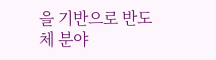을 기반으로 반도체 분야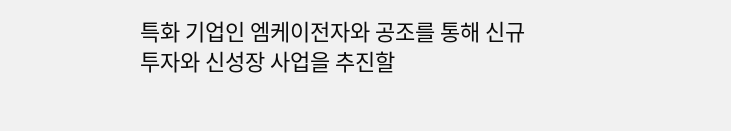특화 기업인 엠케이전자와 공조를 통해 신규투자와 신성장 사업을 추진할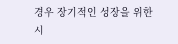경우 장기적인 성장을 위한 시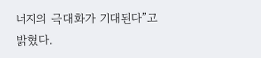너지의 극대화가 기대된다”고 밝혔다.